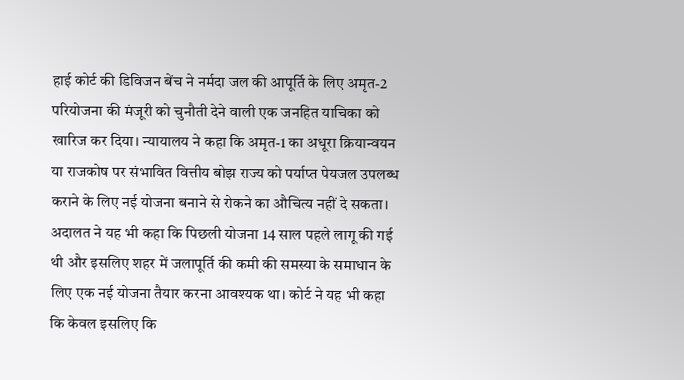हाई कोर्ट की डिविजन बेंच ने नर्मदा जल की आपूर्ति के लिए अमृत-2 परियोजना की मंजूरी को चुनौती देने वाली एक जनहित याचिका को खारिज कर दिया। न्यायालय ने कहा कि अमृत-1 का अधूरा क्रियान्वयन या राजकोष पर संभावित वित्तीय बोझ राज्य को पर्याप्त पेयजल उपलब्ध कराने के लिए नई योजना बनाने से रोकने का औचित्य नहीं दे सकता। अदालत ने यह भी कहा कि पिछली योजना 14 साल पहले लागू की गई थी और इसलिए शहर में जलापूर्ति की कमी की समस्या के समाधान के लिए एक नई योजना तैयार करना आवश्यक था। कोर्ट ने यह भी कहा कि केवल इसलिए कि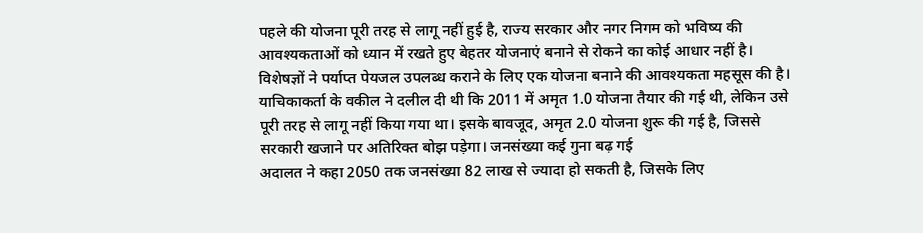पहले की योजना पूरी तरह से लागू नहीं हुई है, राज्य सरकार और नगर निगम को भविष्य की आवश्यकताओं को ध्यान में रखते हुए बेहतर योजनाएं बनाने से रोकने का कोई आधार नहीं है। विशेषज्ञों ने पर्याप्त पेयजल उपलब्ध कराने के लिए एक योजना बनाने की आवश्यकता महसूस की है। याचिकाकर्ता के वकील ने दलील दी थी कि 2011 में अमृत 1.0 योजना तैयार की गई थी, लेकिन उसे पूरी तरह से लागू नहीं किया गया था। इसके बावजूद, अमृत 2.0 योजना शुरू की गई है, जिससे सरकारी खजाने पर अतिरिक्त बोझ पड़ेगा। जनसंख्या कई गुना बढ़ गई
अदालत ने कहा 2050 तक जनसंख्या 82 लाख से ज्यादा हो सकती है, जिसके लिए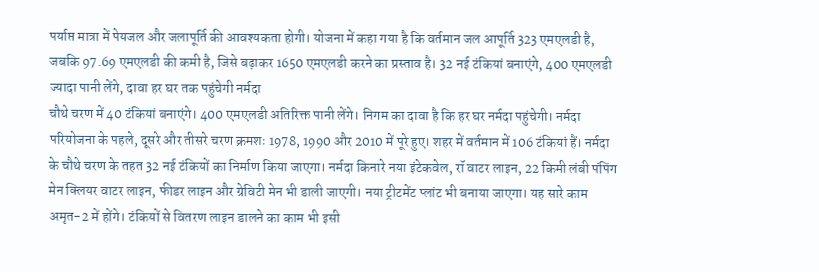पर्याप्त मात्रा में पेयजल और जलापूर्ति की आवश्यकता होगी। योजना में कहा गया है कि वर्तमान जल आपूर्ति 323 एमएलडी है, जबकि 97.69 एमएलडी की कमी है, जिसे बढ़ाकर 1650 एमएलडी करने का प्रस्ताव है। 32 नई टंकियां बनाएंगे, 400 एमएलडी ज्यादा पानी लेंगे, दावा हर घर तक पहुंचेगी नर्मदा
चौथे चरण में 40 टंकियां बनाएंगे। 400 एमएलडी अतिरिक्त पानी लेंगे। निगम का दावा है कि हर घर नर्मदा पहुंचेगी। नर्मदा परियोजना के पहले, दूसरे और तीसरे चरण क्रमशः 1978, 1990 और 2010 में पूरे हुए। शहर में वर्तमान में 106 टंकियां हैं। नर्मदा के चौथे चरण के तहत 32 नई टंकियों का निर्माण किया जाएगा। नर्मदा किनारे नया इंटेकवेल, रॉ वाटर लाइन, 22 किमी लंबी पंपिंग मेन क्लियर वाटर लाइन, फीडर लाइन और ग्रेविटी मेन भी डाली जाएगी। नया ट्रीटमेंट प्लांट भी बनाया जाएगा। यह सारे काम अमृत-2 में होंगे। टंकियों से वितरण लाइन डालने का काम भी इसी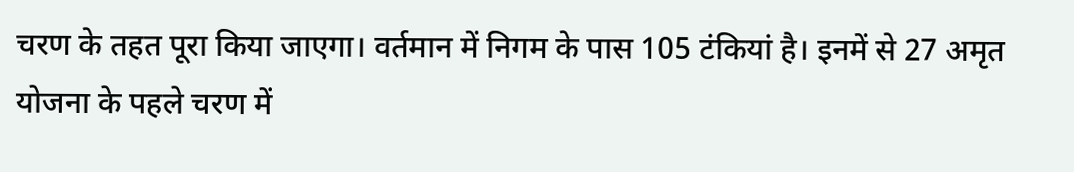चरण के तहत पूरा किया जाएगा। वर्तमान में निगम के पास 105 टंकियां है। इनमें से 27 अमृत योजना के पहले चरण में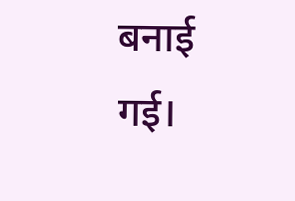बनाई गई।